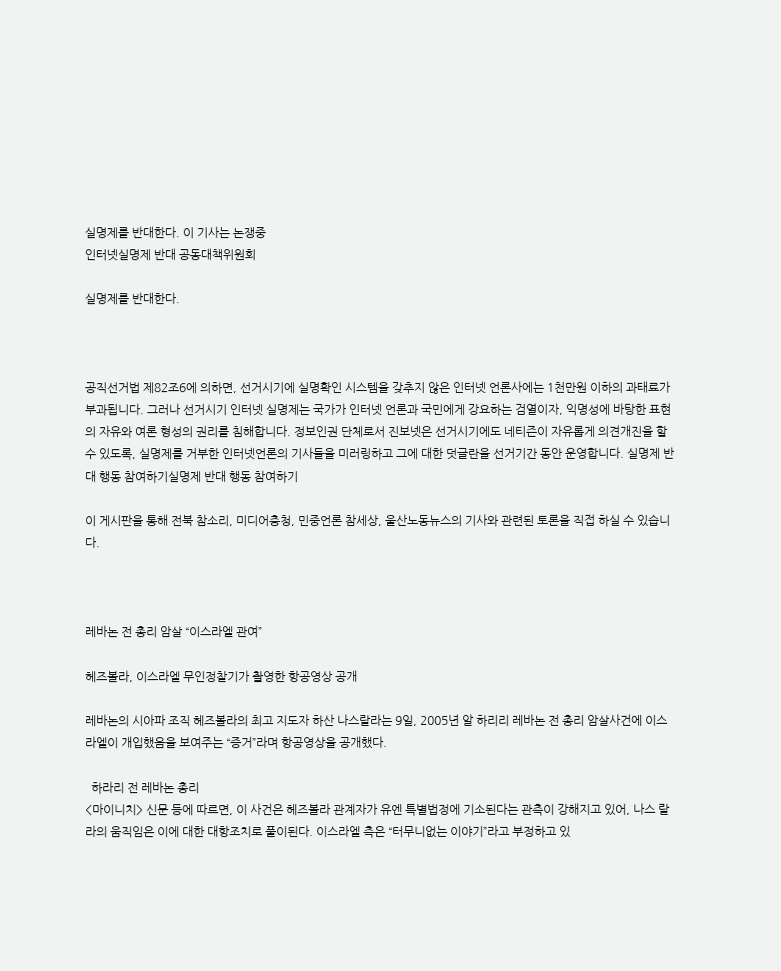실명제를 반대한다. 이 기사는 논쟁중
인터넷실명제 반대 공동대책위원회

실명제를 반대한다.



공직선거법 제82조6에 의하면, 선거시기에 실명확인 시스템을 갖추지 않은 인터넷 언론사에는 1천만원 이하의 과태료가 부과됩니다. 그러나 선거시기 인터넷 실명제는 국가가 인터넷 언론과 국민에게 강요하는 검열이자, 익명성에 바탕한 표현의 자유와 여론 형성의 권리를 침해합니다. 정보인권 단체로서 진보넷은 선거시기에도 네티즌이 자유롭게 의견개진을 할 수 있도록, 실명제를 거부한 인터넷언론의 기사들을 미러링하고 그에 대한 덧글란을 선거기간 동안 운영합니다. 실명제 반대 행동 참여하기실명제 반대 행동 참여하기

이 게시판을 통해 전북 참소리, 미디어충청, 민중언론 참세상, 울산노동뉴스의 기사와 관련된 토론을 직접 하실 수 있습니다.



레바논 전 총리 암살 “이스라엘 관여”

헤즈볼라, 이스라엘 무인정찰기가 촬영한 항공영상 공개

레바논의 시아파 조직 헤즈볼라의 최고 지도자 하산 나스랄라는 9일, 2005년 알 하리리 레바논 전 총리 암살사건에 이스라엘이 개입했음을 보여주는 “증거”라며 항공영상을 공개했다.

  하라리 전 레바논 총리
<마이니치> 신문 등에 따르면, 이 사건은 헤즈볼라 관계자가 유엔 특별법정에 기소된다는 관측이 강해지고 있어, 나스 랄라의 움직임은 이에 대한 대항조치로 풀이된다. 이스라엘 측은 “터무니없는 이야기”라고 부정하고 있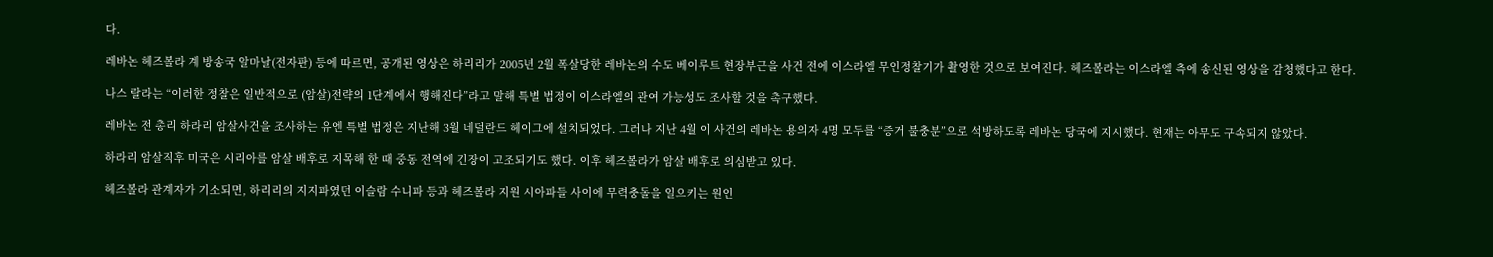다.

레바논 헤즈볼라 계 방송국 알마날(전자판) 등에 따르면, 공개된 영상은 하리리가 2005년 2월 폭살당한 레바논의 수도 베이루트 현장부근을 사건 전에 이스라엘 무인정찰기가 촬영한 것으로 보여진다. 헤즈볼라는 이스라엘 측에 송신된 영상을 감청했다고 한다.

나스 랄라는 “이러한 정찰은 일반적으로 (암살)전략의 1단계에서 행해진다”라고 말해 특별 법정이 이스라엘의 관여 가능성도 조사할 것을 촉구했다.

레바논 전 총리 하라리 암살사건을 조사하는 유엔 특별 법정은 지난해 3월 네덜란드 헤이그에 설치되었다. 그러나 지난 4월 이 사건의 레바논 용의자 4명 모두를 “증거 불충분”으로 석방하도록 레바논 당국에 지시했다. 현재는 아무도 구속되지 않았다.

하라리 암살직후 미국은 시리아를 암살 배후로 지목해 한 때 중동 전역에 긴장이 고조되기도 했다. 이후 헤즈볼라가 암살 배후로 의심받고 있다.

헤즈볼라 관계자가 기소되면, 하리리의 지지파였던 이슬람 수니파 등과 헤즈볼라 지원 시아파들 사이에 무력충돌을 일으키는 원인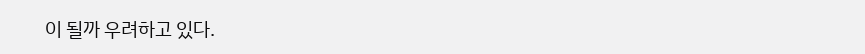이 될까 우려하고 있다.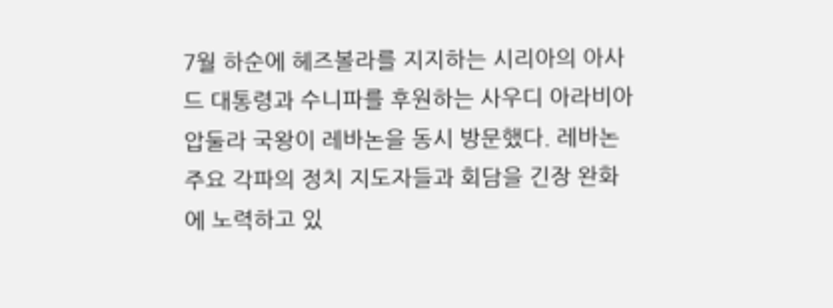7월 하순에 헤즈볼라를 지지하는 시리아의 아사드 대통령과 수니파를 후원하는 사우디 아라비아 압둘라 국왕이 레바논을 동시 방문했다. 레바논 주요 각파의 정치 지도자들과 회담을 긴장 완화에 노력하고 있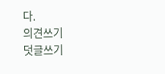다.
의견쓰기
덧글쓰기